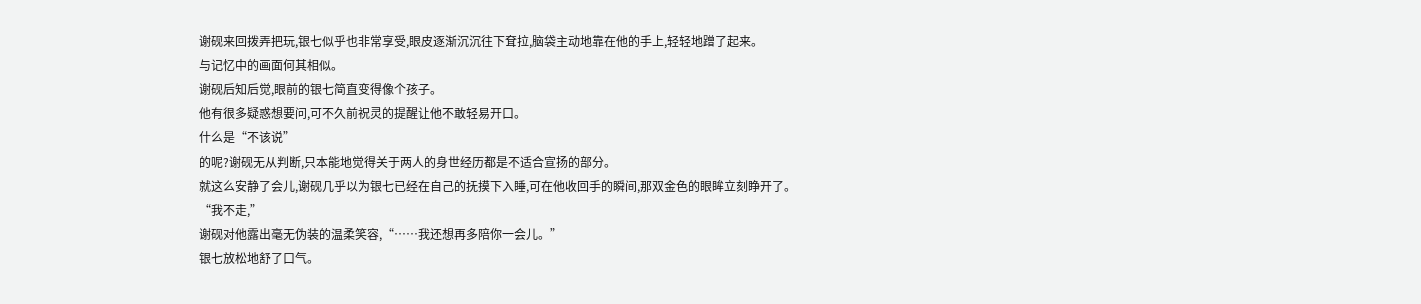谢砚来回拨弄把玩,银七似乎也非常享受,眼皮逐渐沉沉往下耷拉,脑袋主动地靠在他的手上,轻轻地蹭了起来。
与记忆中的画面何其相似。
谢砚后知后觉,眼前的银七简直变得像个孩子。
他有很多疑惑想要问,可不久前祝灵的提醒让他不敢轻易开口。
什么是“不该说”
的呢?谢砚无从判断,只本能地觉得关于两人的身世经历都是不适合宣扬的部分。
就这么安静了会儿,谢砚几乎以为银七已经在自己的抚摸下入睡,可在他收回手的瞬间,那双金色的眼眸立刻睁开了。
“我不走,”
谢砚对他露出毫无伪装的温柔笑容,“……我还想再多陪你一会儿。”
银七放松地舒了口气。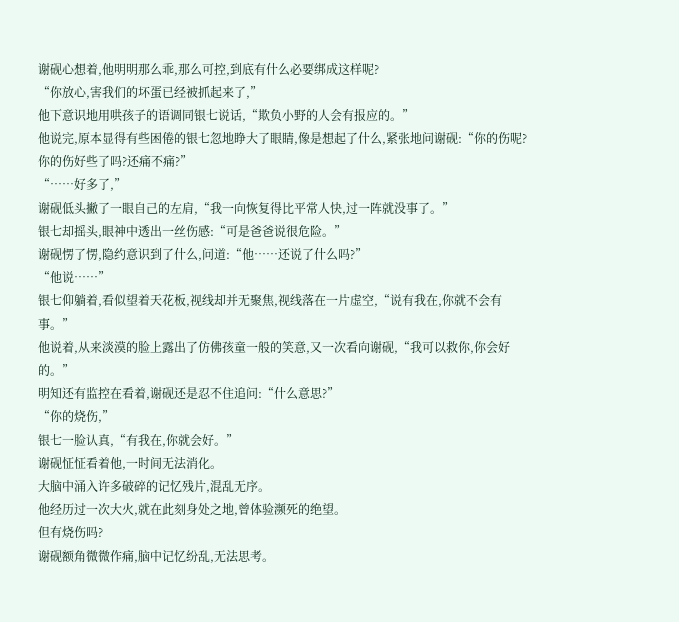谢砚心想着,他明明那么乖,那么可控,到底有什么必要绑成这样呢?
“你放心,害我们的坏蛋已经被抓起来了,”
他下意识地用哄孩子的语调同银七说话,“欺负小野的人会有报应的。”
他说完,原本显得有些困倦的银七忽地睁大了眼睛,像是想起了什么,紧张地问谢砚:“你的伤呢?你的伤好些了吗?还痛不痛?”
“……好多了,”
谢砚低头撇了一眼自己的左肩,“我一向恢复得比平常人快,过一阵就没事了。”
银七却摇头,眼神中透出一丝伤感:“可是爸爸说很危险。”
谢砚愣了愣,隐约意识到了什么,问道:“他……还说了什么吗?”
“他说……”
银七仰躺着,看似望着天花板,视线却并无聚焦,视线落在一片虚空,“说有我在,你就不会有事。”
他说着,从来淡漠的脸上露出了仿佛孩童一般的笑意,又一次看向谢砚,“我可以救你,你会好的。”
明知还有监控在看着,谢砚还是忍不住追问:“什么意思?”
“你的烧伤,”
银七一脸认真,“有我在,你就会好。”
谢砚怔怔看着他,一时间无法消化。
大脑中涌入许多破碎的记忆残片,混乱无序。
他经历过一次大火,就在此刻身处之地,曾体验濒死的绝望。
但有烧伤吗?
谢砚额角微微作痛,脑中记忆纷乱,无法思考。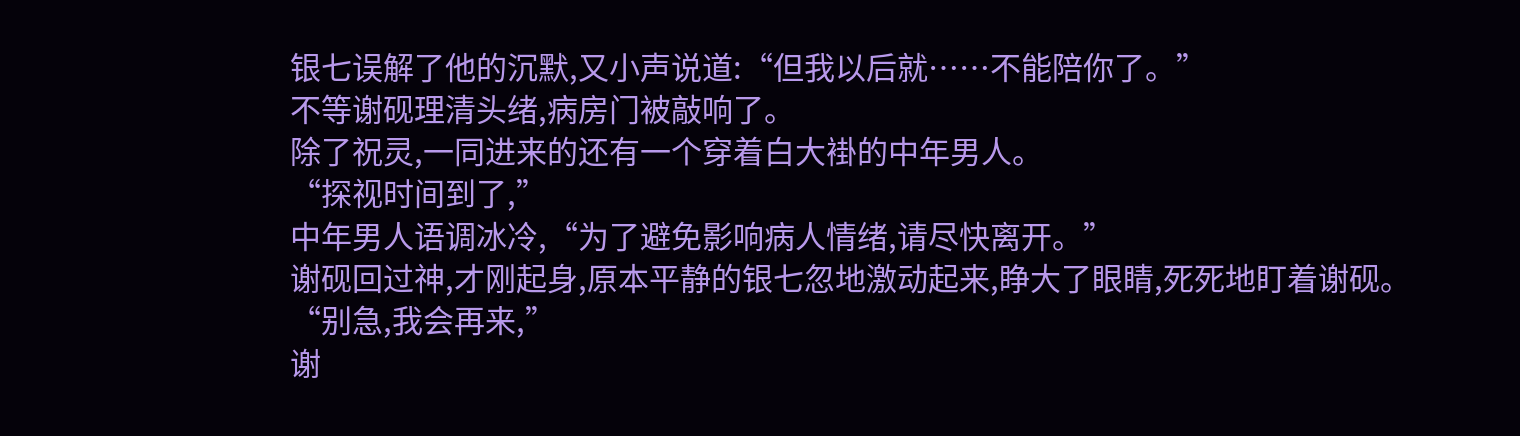银七误解了他的沉默,又小声说道:“但我以后就……不能陪你了。”
不等谢砚理清头绪,病房门被敲响了。
除了祝灵,一同进来的还有一个穿着白大褂的中年男人。
“探视时间到了,”
中年男人语调冰冷,“为了避免影响病人情绪,请尽快离开。”
谢砚回过神,才刚起身,原本平静的银七忽地激动起来,睁大了眼睛,死死地盯着谢砚。
“别急,我会再来,”
谢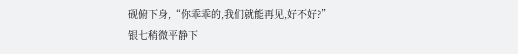砚俯下身,“你乖乖的,我们就能再见,好不好?”
银七稍微平静下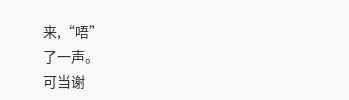来,“唔”
了一声。
可当谢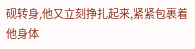砚转身,他又立刻挣扎起来,紧紧包裹着他身体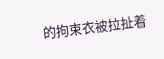的拘束衣被拉扯着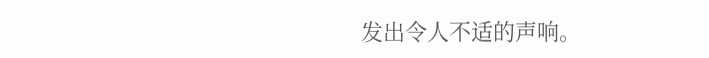发出令人不适的声响。